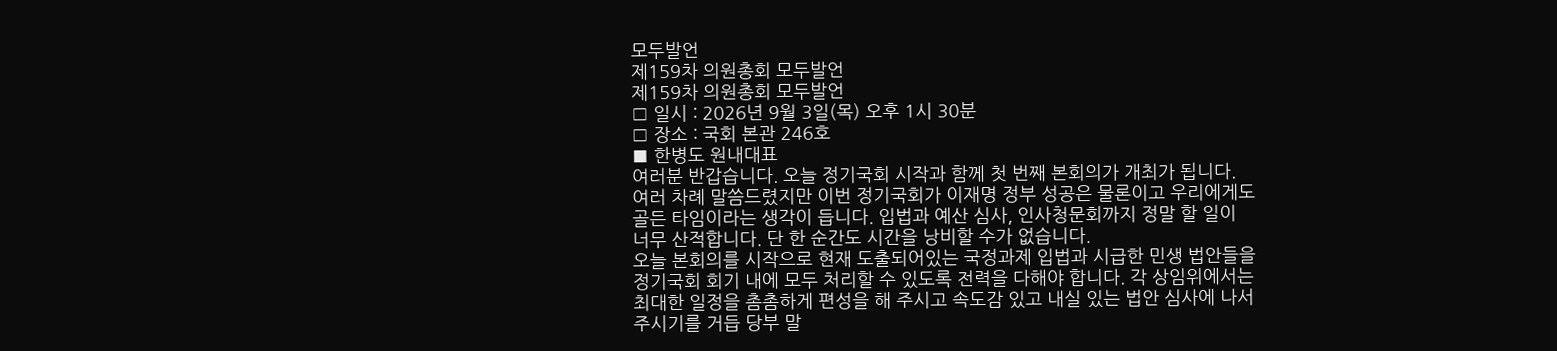모두발언
제159차 의원총회 모두발언
제159차 의원총회 모두발언
□ 일시 : 2026년 9월 3일(목) 오후 1시 30분
□ 장소 : 국회 본관 246호
■ 한병도 원내대표
여러분 반갑습니다. 오늘 정기국회 시작과 함께 첫 번째 본회의가 개최가 됩니다. 여러 차례 말씀드렸지만 이번 정기국회가 이재명 정부 성공은 물론이고 우리에게도 골든 타임이라는 생각이 듭니다. 입법과 예산 심사, 인사청문회까지 정말 할 일이 너무 산적합니다. 단 한 순간도 시간을 낭비할 수가 없습니다.
오늘 본회의를 시작으로 현재 도출되어있는 국정과제 입법과 시급한 민생 법안들을 정기국회 회기 내에 모두 처리할 수 있도록 전력을 다해야 합니다. 각 상임위에서는 최대한 일정을 촘촘하게 편성을 해 주시고 속도감 있고 내실 있는 법안 심사에 나서 주시기를 거듭 당부 말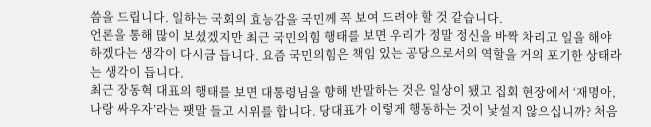씀을 드립니다. 일하는 국회의 효능감을 국민께 꼭 보여 드려야 할 것 같습니다.
언론을 통해 많이 보셨겠지만 최근 국민의힘 행태를 보면 우리가 정말 정신을 바짝 차리고 일을 해야 하겠다는 생각이 다시금 듭니다. 요즘 국민의힘은 책임 있는 공당으로서의 역할을 거의 포기한 상태라는 생각이 듭니다.
최근 장동혁 대표의 행태를 보면 대통령님을 향해 반말하는 것은 일상이 됐고 집회 현장에서 ‘재명아, 나랑 싸우자’라는 팻말 들고 시위를 합니다. 당대표가 이렇게 행동하는 것이 낯설지 않으십니까? 처음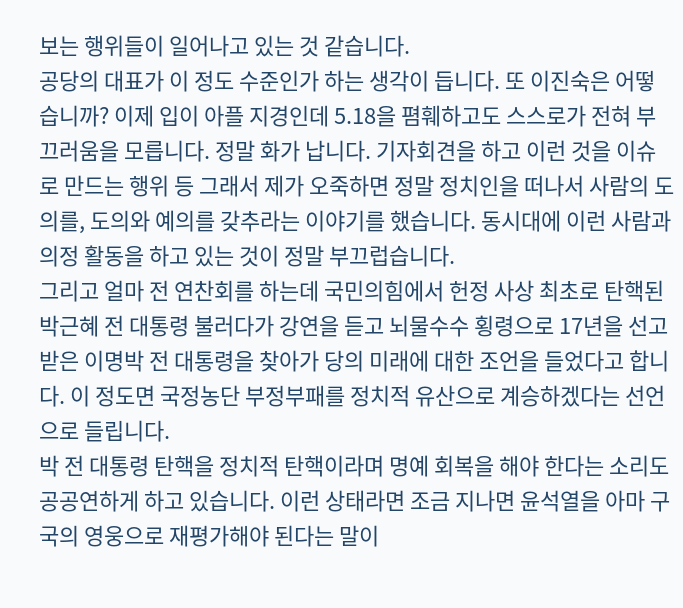보는 행위들이 일어나고 있는 것 같습니다.
공당의 대표가 이 정도 수준인가 하는 생각이 듭니다. 또 이진숙은 어떻습니까? 이제 입이 아플 지경인데 5.18을 폄훼하고도 스스로가 전혀 부끄러움을 모릅니다. 정말 화가 납니다. 기자회견을 하고 이런 것을 이슈로 만드는 행위 등 그래서 제가 오죽하면 정말 정치인을 떠나서 사람의 도의를, 도의와 예의를 갖추라는 이야기를 했습니다. 동시대에 이런 사람과 의정 활동을 하고 있는 것이 정말 부끄럽습니다.
그리고 얼마 전 연찬회를 하는데 국민의힘에서 헌정 사상 최초로 탄핵된 박근혜 전 대통령 불러다가 강연을 듣고 뇌물수수 횡령으로 17년을 선고받은 이명박 전 대통령을 찾아가 당의 미래에 대한 조언을 들었다고 합니다. 이 정도면 국정농단 부정부패를 정치적 유산으로 계승하겠다는 선언으로 들립니다.
박 전 대통령 탄핵을 정치적 탄핵이라며 명예 회복을 해야 한다는 소리도 공공연하게 하고 있습니다. 이런 상태라면 조금 지나면 윤석열을 아마 구국의 영웅으로 재평가해야 된다는 말이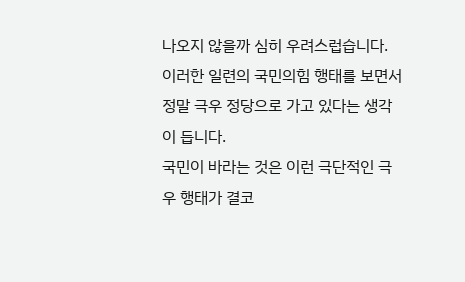나오지 않을까 심히 우려스럽습니다. 이러한 일련의 국민의힘 행태를 보면서 정말 극우 정당으로 가고 있다는 생각이 듭니다.
국민이 바라는 것은 이런 극단적인 극우 행태가 결코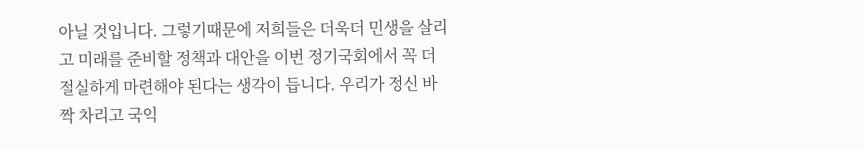아닐 것입니다. 그렇기때문에 저희들은 더욱더 민생을 살리고 미래를 준비할 정책과 대안을 이번 정기국회에서 꼭 더 절실하게 마련해야 된다는 생각이 듭니다. 우리가 정신 바짝 차리고 국익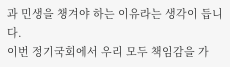과 민생을 챙겨야 하는 이유라는 생각이 듭니다.
이번 정기국회에서 우리 모두 책임감을 가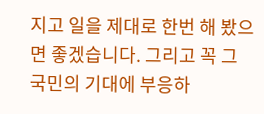지고 일을 제대로 한번 해 봤으면 좋겠습니다. 그리고 꼭 그 국민의 기대에 부응하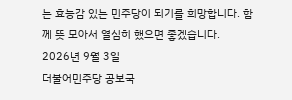는 효능감 있는 민주당이 되기를 희망합니다. 함께 뜻 모아서 열심히 했으면 좋겠습니다.
2026년 9월 3일
더불어민주당 공보국